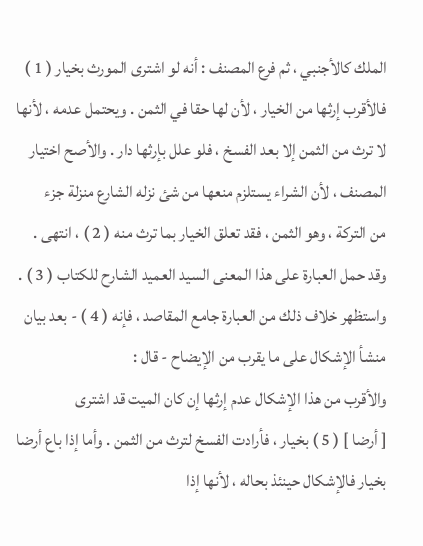الملك كالأجنبي ، ثم فرع المصنف : أنه لو اشترى المورث بخيار ( 1 )
فالأقرب إرثها من الخيار ، لأن لها حقا في الثمن . ويحتمل عدمه ، لأنها
لا ترث من الثمن إلا بعد الفسخ ، فلو علل بإرثها دار . والأصح اختيار
المصنف ، لأن الشراء يستلزم منعها من شئ نزله الشارع منزلة جزء
من التركة ، وهو الثمن ، فقد تعلق الخيار بما ترث منه ( 2 ) ، انتهى .
وقد حمل العبارة على هذا المعنى السيد العميد الشارح للكتاب ( 3 ) .
واستظهر خلاف ذلك من العبارة جامع المقاصد ، فإنه ( 4 ) - بعد بيان
منشأ الإشكال على ما يقرب من الإيضاح - قال :
والأقرب من هذا الإشكال عدم إرثها إن كان الميت قد اشترى
[ أرضا ] ( 5 ) بخيار ، فأرادت الفسخ لترث من الثمن . وأما إذا باع أرضا
بخيار فالإشكال حينئذ بحاله ، لأنها إذا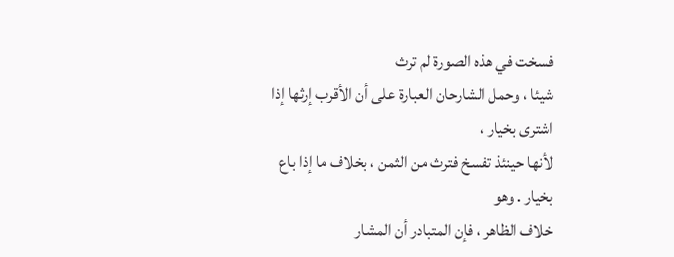فسخت في هذه الصورة لم ترث
شيئا ، وحمل الشارحان العبارة على أن الأقرب إرثها إذا اشترى بخيار ،
لأنها حينئذ تفسخ فترث من الثمن ، بخلاف ما إذا باع بخيار . وهو
خلاف الظاهر ، فإن المتبادر أن المشار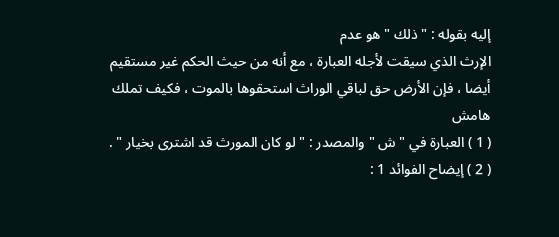إليه بقوله : " ذلك " هو عدم
الإرث الذي سيقت لأجله العبارة ، مع أنه من حيث الحكم غير مستقيم
أيضا ، فإن الأرض حق لباقي الوراث استحقوها بالموت ، فكيف تملك
هامش
( 1 ) العبارة في " ش " والمصدر : " لو كان المورث قد اشترى بخيار " .
( 2 ) إيضاح الفوائد 1 :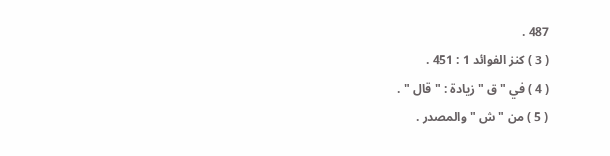487 .
( 3 ) كنز الفوائد 1 : 451 .
( 4 ) في " ق " زيادة : " قال " .
( 5 ) من " ش " والمصدر .